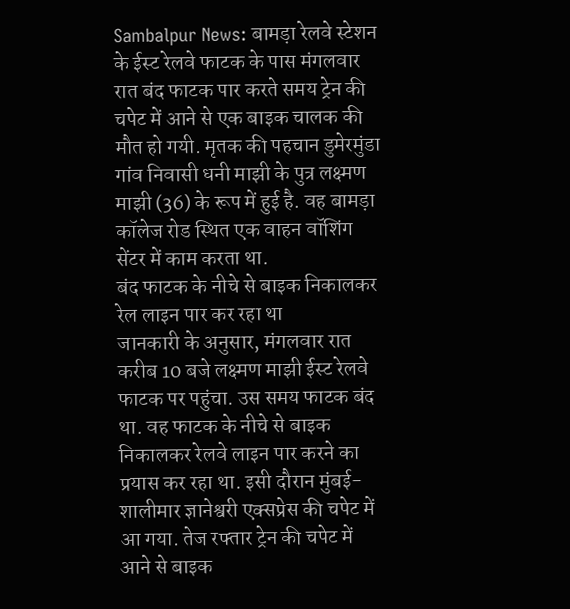Sambalpur News: बामड़ा रेलवे स्टेशन के ईस्ट रेलवे फाटक के पास मंगलवार रात बंद फाटक पार करते समय ट्रेन की चपेट में आने से एक बाइक चालक की मौत हो गयी. मृतक की पहचान डुमेरमुंडा गांव निवासी धनी माझी के पुत्र लक्ष्मण माझी (36) के रूप में हुई है. वह बामड़ा कॉलेज रोड स्थित एक वाहन वॉशिंग सेंटर में काम करता था.
बंद फाटक के नीचे से बाइक निकालकर रेल लाइन पार कर रहा था
जानकारी के अनुसार, मंगलवार रात करीब 10 बजे लक्ष्मण माझी ईस्ट रेलवे फाटक पर पहुंचा. उस समय फाटक बंद था. वह फाटक के नीचे से बाइक निकालकर रेलवे लाइन पार करने का प्रयास कर रहा था. इसी दौरान मुंबई-शालीमार ज्ञानेश्वरी एक्सप्रेस की चपेट में आ गया. तेज रफ्तार ट्रेन की चपेट में आने से बाइक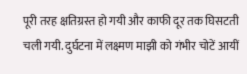पूरी तरह क्षतिग्रस्त हो गयी और काफी दूर तक घिसटती चली गयी. दुर्घटना में लक्ष्मण माझी को गंभीर चोटें आयीं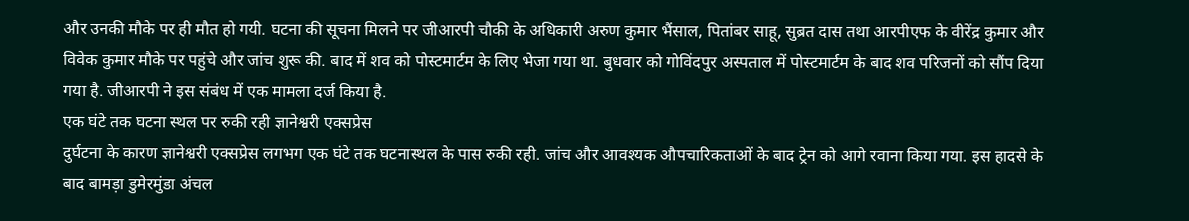और उनकी मौके पर ही मौत हो गयी. घटना की सूचना मिलने पर जीआरपी चौकी के अधिकारी अरुण कुमार भैंसाल, पितांबर साहू, सुब्रत दास तथा आरपीएफ के वीरेंद्र कुमार और विवेक कुमार मौके पर पहुंचे और जांच शुरू की. बाद में शव को पोस्टमार्टम के लिए भेजा गया था. बुधवार को गोविंदपुर अस्पताल में पोस्टमार्टम के बाद शव परिजनों को सौंप दिया गया है. जीआरपी ने इस संबंध में एक मामला दर्ज किया है.
एक घंटे तक घटना स्थल पर रुकी रही ज्ञानेश्वरी एक्सप्रेस
दुर्घटना के कारण ज्ञानेश्वरी एक्सप्रेस लगभग एक घंटे तक घटनास्थल के पास रुकी रही. जांच और आवश्यक औपचारिकताओं के बाद ट्रेन को आगे रवाना किया गया. इस हादसे के बाद बामड़ा डुमेरमुंडा अंचल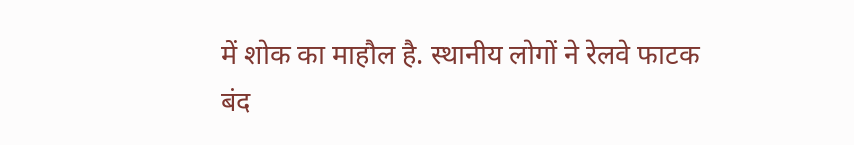में शोक का माहौल है. स्थानीय लोगों ने रेलवे फाटक बंद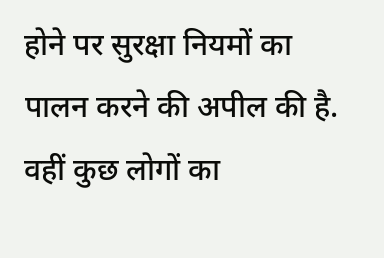होने पर सुरक्षा नियमों का पालन करने की अपील की है. वहीं कुछ लोगों का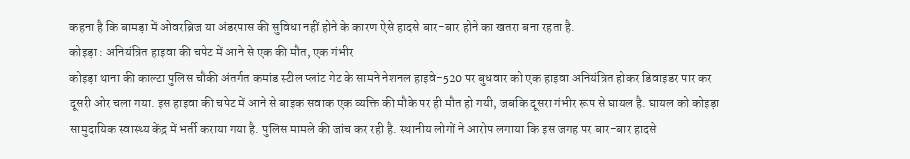कहना है कि बामड़ा में ओवरब्रिज या अंडरपास की सुविधा नहीं होने के कारण ऐसे हादसे बार-बार होने का खतरा बना रहता है.
कोइड़ा : अनियंत्रित हाइवा की चपेट में आने से एक की मौत, एक गंभीर
कोइड़ा थाना की काल्टा पुलिस चौकी अंतर्गत कमांड स्टील प्लांट गेट के सामने नेशनल हाइवे-520 पर बुधवार को एक हाइवा अनियंत्रित होकर डिवाइडर पार कर दूसरी ओर चला गया. इस हाइवा की चपेट में आने से बाइक सवाक एक व्यक्ति की मौके पर ही मौत हो गयी, जबकि दूसरा गंभीर रूप से घायल है. घायल को कोइड़ा सामुदायिक स्वास्थ्य केंद्र में भर्ती कराया गया है. पुलिस मामले की जांच कर रही है. स्थानीय लोगों ने आरोप लगाया कि इस जगह पर बार-बार हादसे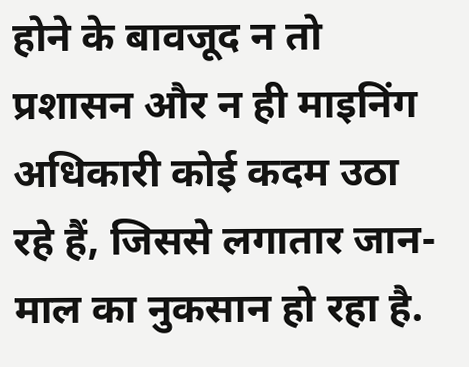होने के बावजूद न तो प्रशासन और न ही माइनिंग अधिकारी कोई कदम उठा रहे हैं, जिससे लगातार जान-माल का नुकसान हो रहा है.